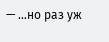— …но раз уж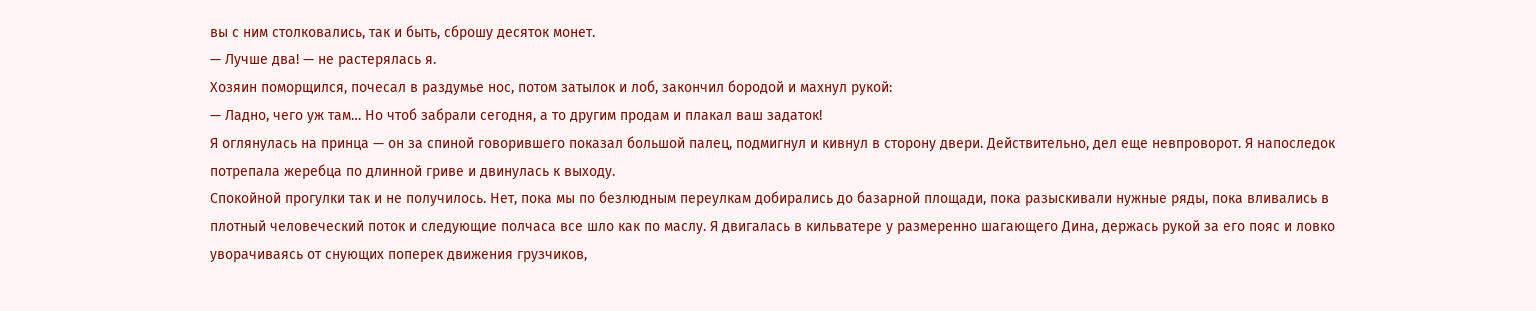вы с ним столковались, так и быть, сброшу десяток монет.
— Лучше два! — не растерялась я.
Хозяин поморщился, почесал в раздумье нос, потом затылок и лоб, закончил бородой и махнул рукой:
— Ладно, чего уж там… Но чтоб забрали сегодня, а то другим продам и плакал ваш задаток!
Я оглянулась на принца — он за спиной говорившего показал большой палец, подмигнул и кивнул в сторону двери. Действительно, дел еще невпроворот. Я напоследок потрепала жеребца по длинной гриве и двинулась к выходу.
Спокойной прогулки так и не получилось. Нет, пока мы по безлюдным переулкам добирались до базарной площади, пока разыскивали нужные ряды, пока вливались в плотный человеческий поток и следующие полчаса все шло как по маслу. Я двигалась в кильватере у размеренно шагающего Дина, держась рукой за его пояс и ловко уворачиваясь от снующих поперек движения грузчиков,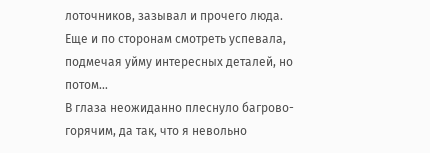лоточников, зазывал и прочего люда. Еще и по сторонам смотреть успевала, подмечая уйму интересных деталей, но потом…
В глаза неожиданно плеснуло багрово-горячим, да так, что я невольно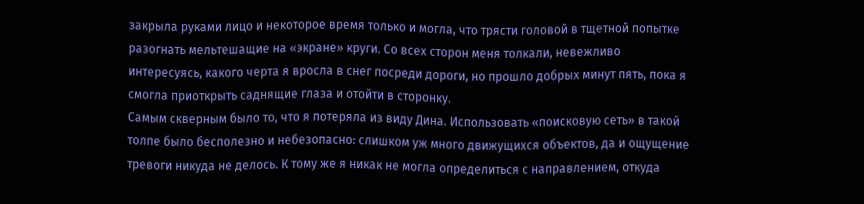закрыла руками лицо и некоторое время только и могла, что трясти головой в тщетной попытке разогнать мельтешащие на «экране» круги. Со всех сторон меня толкали, невежливо интересуясь, какого черта я вросла в снег посреди дороги, но прошло добрых минут пять, пока я смогла приоткрыть саднящие глаза и отойти в сторонку.
Самым скверным было то, что я потеряла из виду Дина. Использовать «поисковую сеть» в такой толпе было бесполезно и небезопасно: слишком уж много движущихся объектов, да и ощущение тревоги никуда не делось. К тому же я никак не могла определиться с направлением, откуда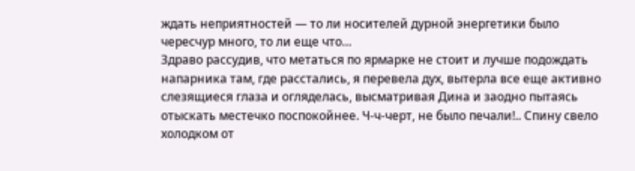ждать неприятностей — то ли носителей дурной энергетики было чересчур много, то ли еще что…
Здраво рассудив, что метаться по ярмарке не стоит и лучше подождать напарника там, где расстались, я перевела дух, вытерла все еще активно слезящиеся глаза и огляделась, высматривая Дина и заодно пытаясь отыскать местечко поспокойнее. Ч-ч-черт, не было печали!.. Спину свело холодком от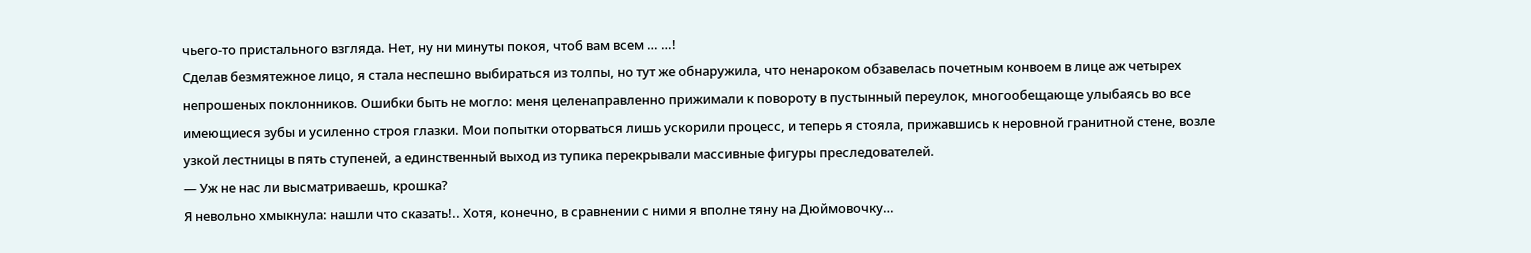чьего-то пристального взгляда. Нет, ну ни минуты покоя, чтоб вам всем … …!
Сделав безмятежное лицо, я стала неспешно выбираться из толпы, но тут же обнаружила, что ненароком обзавелась почетным конвоем в лице аж четырех непрошеных поклонников. Ошибки быть не могло: меня целенаправленно прижимали к повороту в пустынный переулок, многообещающе улыбаясь во все имеющиеся зубы и усиленно строя глазки. Мои попытки оторваться лишь ускорили процесс, и теперь я стояла, прижавшись к неровной гранитной стене, возле узкой лестницы в пять ступеней, а единственный выход из тупика перекрывали массивные фигуры преследователей.
— Уж не нас ли высматриваешь, крошка?
Я невольно хмыкнула: нашли что сказать!.. Хотя, конечно, в сравнении с ними я вполне тяну на Дюймовочку…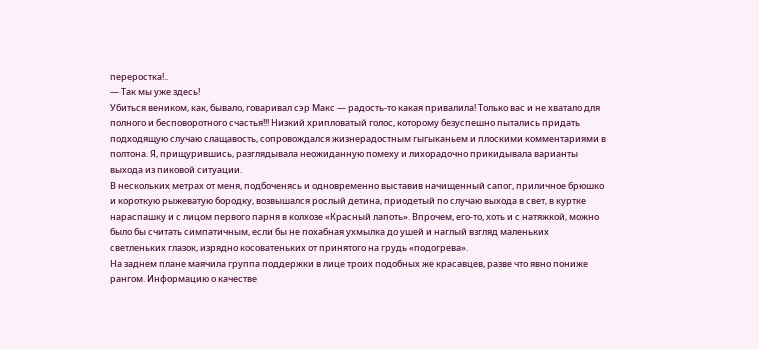переростка!..
— Так мы уже здесь!
Убиться веником, как, бывало, говаривал сэр Макс — радость-то какая привалила! Только вас и не хватало для полного и бесповоротного счастья!!! Низкий хрипловатый голос, которому безуспешно пытались придать подходящую случаю слащавость, сопровождался жизнерадостным гыгыканьем и плоскими комментариями в полтона. Я, прищурившись, разглядывала неожиданную помеху и лихорадочно прикидывала варианты выхода из пиковой ситуации.
В нескольких метрах от меня, подбоченясь и одновременно выставив начищенный сапог, приличное брюшко и короткую рыжеватую бородку, возвышался рослый детина, приодетый по случаю выхода в свет, в куртке нараспашку и с лицом первого парня в колхозе «Красный лапоть». Впрочем, его-то, хоть и с натяжкой, можно было бы считать симпатичным, если бы не похабная ухмылка до ушей и наглый взгляд маленьких светленьких глазок, изрядно косоватеньких от принятого на грудь «подогрева».
На заднем плане маячила группа поддержки в лице троих подобных же красавцев, разве что явно пониже рангом. Информацию о качестве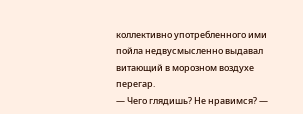коллективно употребленного ими пойла недвусмысленно выдавал витающий в морозном воздухе перегар.
— Чего глядишь? Не нравимся? —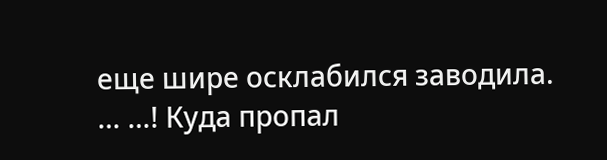еще шире осклабился заводила.
… …! Куда пропал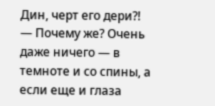Дин, черт его дери?!
— Почему же? Очень даже ничего — в темноте и со спины, а если еще и глаза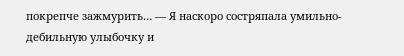покрепче зажмурить… — Я наскоро состряпала умильно-дебильную улыбочку и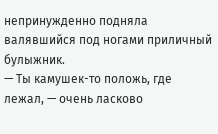непринужденно подняла валявшийся под ногами приличный булыжник.
— Ты камушек-то положь, где лежал, — очень ласково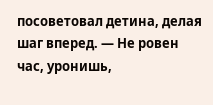посоветовал детина, делая шаг вперед. — Не ровен час, уронишь,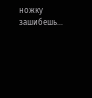ножку зашибешь…